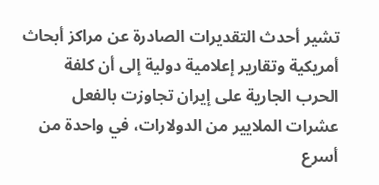تشير أحدث التقديرات الصادرة عن مراكز أبحاث أمريكية وتقارير إعلامية دولية إلى أن كلفة الحرب الجارية على إيران تجاوزت بالفعل عشرات الملايير من الدولارات، في واحدة من أسرع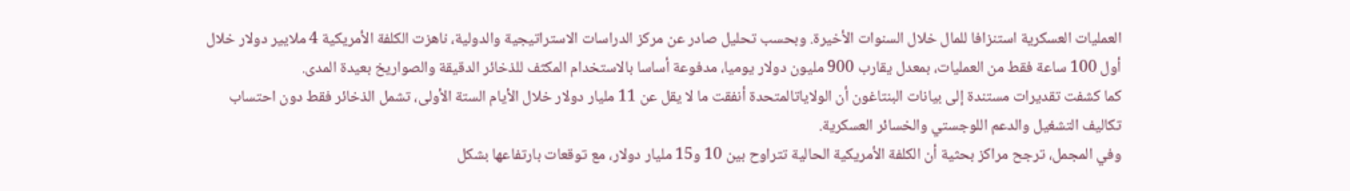العمليات العسكرية استنزافا للمال خلال السنوات الأخيرة. وبحسب تحليل صادر عن مركز الدراسات الاستراتيجية والدولية، ناهزت الكلفة الأمريكية 4 ملايير دولار خلال أول 100 ساعة فقط من العمليات، بمعدل يقارب 900 مليون دولار يوميا، مدفوعة أساسا بالاستخدام المكثف للذخائر الدقيقة والصواريخ بعيدة المدى.
كما كشفت تقديرات مستندة إلى بيانات البنتاغون أن الولاياتالمتحدة أنفقت ما لا يقل عن 11 مليار دولار خلال الأيام الستة الأولى، تشمل الذخائر فقط دون احتساب تكاليف التشغيل والدعم اللوجستي والخسائر العسكرية.
وفي المجمل، ترجح مراكز بحثية أن الكلفة الأمريكية الحالية تتراوح بين 10 و15 مليار دولار، مع توقعات بارتفاعها بشكل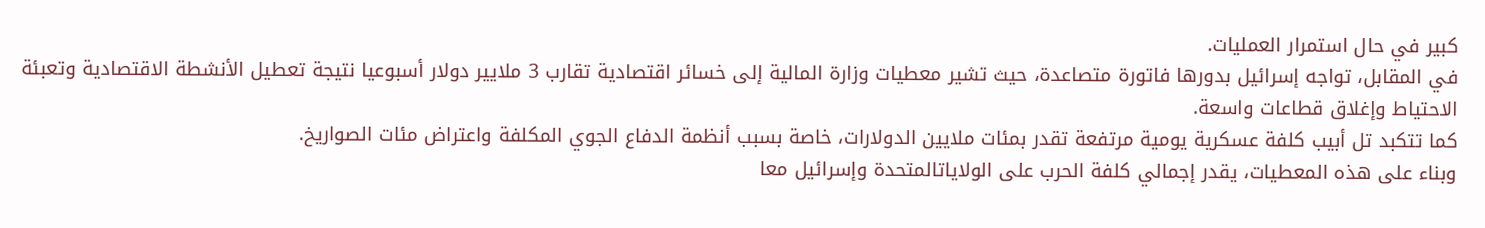كبير في حال استمرار العمليات.
في المقابل، تواجه إسرائيل بدورها فاتورة متصاعدة، حيث تشير معطيات وزارة المالية إلى خسائر اقتصادية تقارب 3 ملايير دولار أسبوعيا نتيجة تعطيل الأنشطة الاقتصادية وتعبئة الاحتياط وإغلاق قطاعات واسعة.
كما تتكبد تل أبيب كلفة عسكرية يومية مرتفعة تقدر بمئات ملايين الدولارات، خاصة بسبب أنظمة الدفاع الجوي المكلفة واعتراض مئات الصواريخ.
وبناء على هذه المعطيات، يقدر إجمالي كلفة الحرب على الولاياتالمتحدة وإسرائيل معا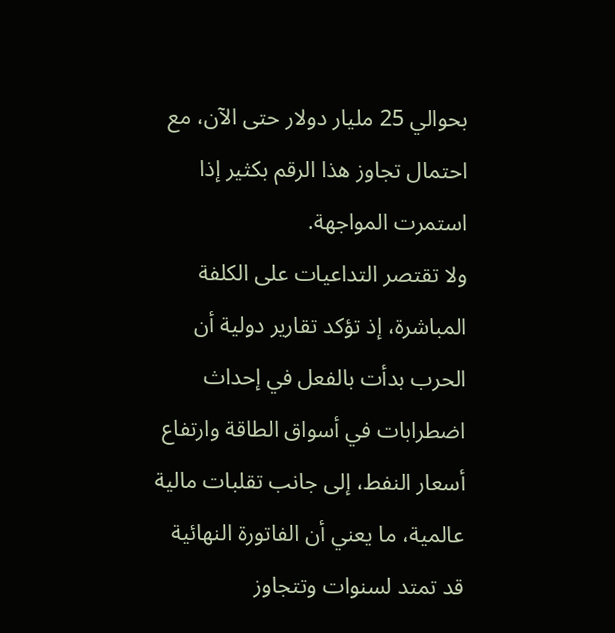بحوالي 25 مليار دولار حتى الآن، مع احتمال تجاوز هذا الرقم بكثير إذا استمرت المواجهة.
ولا تقتصر التداعيات على الكلفة المباشرة، إذ تؤكد تقارير دولية أن الحرب بدأت بالفعل في إحداث اضطرابات في أسواق الطاقة وارتفاع أسعار النفط، إلى جانب تقلبات مالية عالمية، ما يعني أن الفاتورة النهائية قد تمتد لسنوات وتتجاوز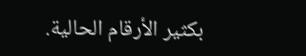بكثير الأرقام الحالية.